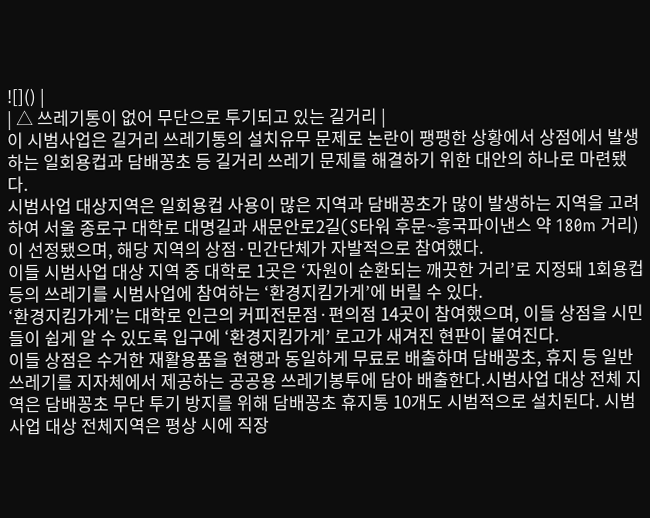![]() |
| △ 쓰레기통이 없어 무단으로 투기되고 있는 길거리 |
이 시범사업은 길거리 쓰레기통의 설치유무 문제로 논란이 팽팽한 상황에서 상점에서 발생하는 일회용컵과 담배꽁초 등 길거리 쓰레기 문제를 해결하기 위한 대안의 하나로 마련됐다.
시범사업 대상지역은 일회용컵 사용이 많은 지역과 담배꽁초가 많이 발생하는 지역을 고려하여 서울 종로구 대학로 대명길과 새문안로2길(S타워 후문~흥국파이낸스 약 180m 거리)이 선정됐으며, 해당 지역의 상점·민간단체가 자발적으로 참여했다.
이들 시범사업 대상 지역 중 대학로 1곳은 ‘자원이 순환되는 깨끗한 거리’로 지정돼 1회용컵 등의 쓰레기를 시범사업에 참여하는 ‘환경지킴가게’에 버릴 수 있다.
‘환경지킴가게’는 대학로 인근의 커피전문점·편의점 14곳이 참여했으며, 이들 상점을 시민들이 쉽게 알 수 있도록 입구에 ‘환경지킴가게’ 로고가 새겨진 현판이 붙여진다.
이들 상점은 수거한 재활용품을 현행과 동일하게 무료로 배출하며 담배꽁초, 휴지 등 일반쓰레기를 지자체에서 제공하는 공공용 쓰레기봉투에 담아 배출한다.시범사업 대상 전체 지역은 담배꽁초 무단 투기 방지를 위해 담배꽁초 휴지통 10개도 시범적으로 설치된다. 시범사업 대상 전체지역은 평상 시에 직장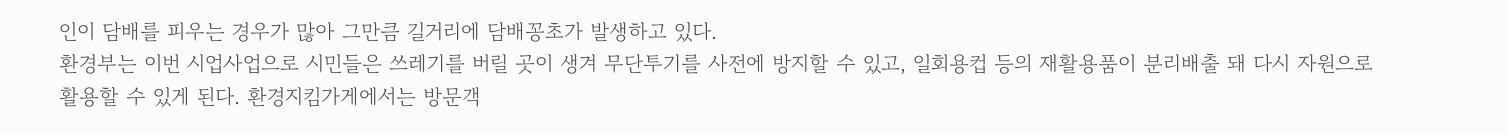인이 담배를 피우는 경우가 많아 그만큼 길거리에 담배꽁초가 발생하고 있다.
환경부는 이번 시업사업으로 시민들은 쓰레기를 버릴 곳이 생겨 무단투기를 사전에 방지할 수 있고, 일회용컵 등의 재활용품이 분리배출 돼 다시 자원으로 활용할 수 있게 된다. 환경지킴가게에서는 방문객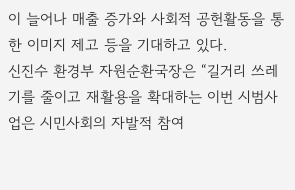이 늘어나 매출 증가와 사회적 공헌활동을 통한 이미지 제고 등을 기대하고 있다.
신진수 환경부 자원순환국장은 “길거리 쓰레기를 줄이고 재활용을 확대하는 이번 시범사업은 시민사회의 자발적 참여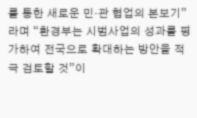를 통한 새로운 민·관 협업의 본보기”라며 “환경부는 시범사업의 성과를 평가하여 전국으로 확대하는 방안을 적극 검토할 것”이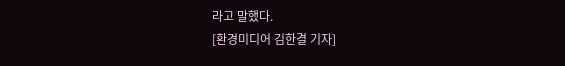라고 말했다.
[환경미디어 김한결 기자]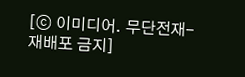[ⓒ 이미디어. 무단전재-재배포 금지]